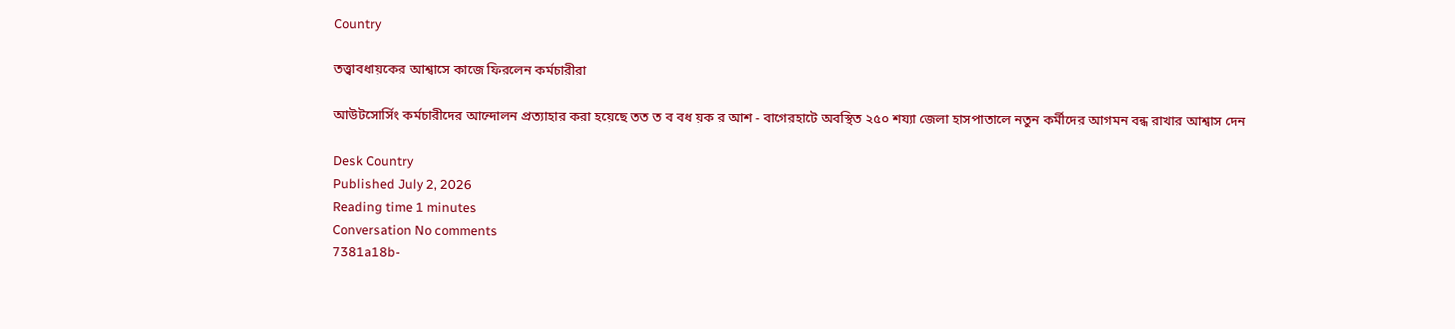Country

তত্ত্বাবধায়কের আশ্বাসে কাজে ফিরলেন কর্মচারীরা

আউটসোর্সিং কর্মচারীদের আন্দোলন প্রত্যাহার করা হয়েছে তত ত ব বধ য়ক র আশ - বাগেরহাটে অবস্থিত ২৫০ শয্যা জেলা হাসপাতালে নতুন কর্মীদের আগমন বন্ধ রাখার আশ্বাস দেন

Desk Country
Published July 2, 2026
Reading time 1 minutes
Conversation No comments
7381a18b-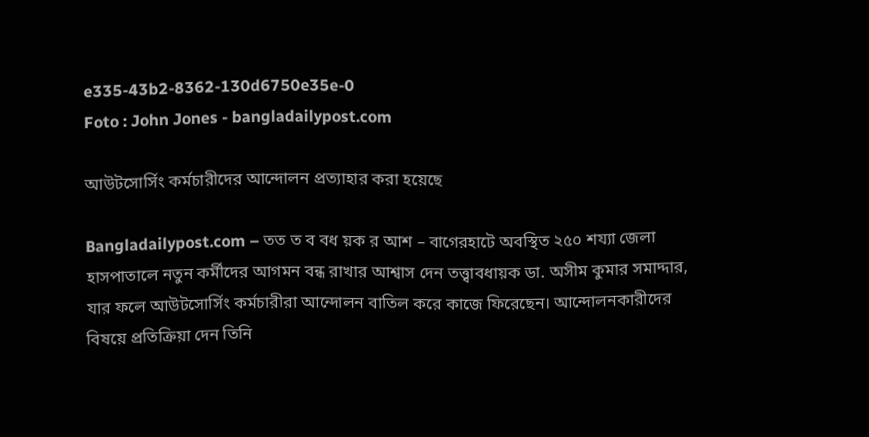e335-43b2-8362-130d6750e35e-0
Foto : John Jones - bangladailypost.com

আউটসোর্সিং কর্মচারীদের আন্দোলন প্রত্যাহার করা হয়েছে

Bangladailypost.com – তত ত ব বধ য়ক র আশ – বাগেরহাটে অবস্থিত ২৫০ শয্যা জেলা হাসপাতালে নতুন কর্মীদের আগমন বন্ধ রাখার আশ্বাস দেন তত্ত্বাবধায়ক ডা. অসীম কুমার সমাদ্দার, যার ফলে আউটসোর্সিং কর্মচারীরা আন্দোলন বাতিল করে কাজে ফিরেছেন। আন্দোলনকারীদের বিষয়ে প্রতিক্রিয়া দেন তিনি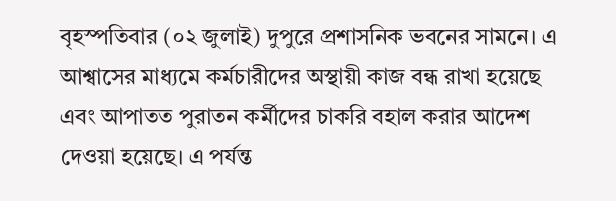বৃহস্পতিবার (০২ জুলাই) দুপুরে প্রশাসনিক ভবনের সামনে। এ আশ্বাসের মাধ্যমে কর্মচারীদের অস্থায়ী কাজ বন্ধ রাখা হয়েছে এবং আপাতত পুরাতন কর্মীদের চাকরি বহাল করার আদেশ দেওয়া হয়েছে। এ পর্যন্ত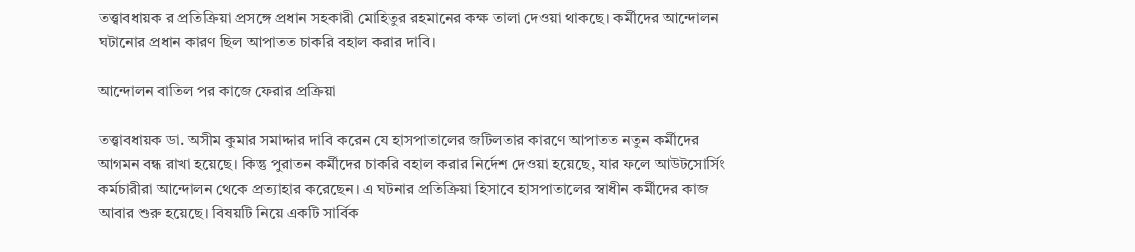তত্ত্বাবধায়ক র প্রতিক্রিয়া প্রসঙ্গে প্রধান সহকারী মোহিতুর রহমানের কক্ষ তালা দেওয়া থাকছে। কর্মীদের আন্দোলন ঘটানোর প্রধান কারণ ছিল আপাতত চাকরি বহাল করার দাবি।

আন্দোলন বাতিল পর কাজে ফেরার প্রক্রিয়া

তত্ত্বাবধায়ক ডা. অসীম কুমার সমাদ্দার দাবি করেন যে হাসপাতালের জটিলতার কারণে আপাতত নতুন কর্মীদের আগমন বন্ধ রাখা হয়েছে। কিন্তু পুরাতন কর্মীদের চাকরি বহাল করার নির্দেশ দেওয়া হয়েছে, যার ফলে আউটসোর্সিং কর্মচারীরা আন্দোলন থেকে প্রত্যাহার করেছেন। এ ঘটনার প্রতিক্রিয়া হিসাবে হাসপাতালের স্বাধীন কর্মীদের কাজ আবার শুরু হয়েছে। বিষয়টি নিয়ে একটি সার্বিক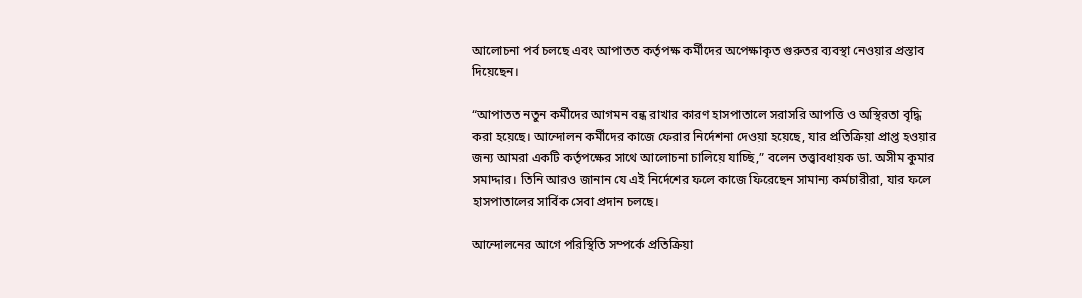আলোচনা পর্ব চলছে এবং আপাতত কর্তৃপক্ষ কর্মীদের অপেক্ষাকৃত গুরুতর ব্যবস্থা নেওয়ার প্রস্তাব দিয়েছেন।

“আপাতত নতুন কর্মীদের আগমন বন্ধ রাখার কারণ হাসপাতালে সরাসরি আপত্তি ও অস্থিরতা বৃদ্ধি করা হয়েছে। আন্দোলন কর্মীদের কাজে ফেরার নির্দেশনা দেওয়া হয়েছে, যার প্রতিক্রিয়া প্রাপ্ত হওয়ার জন্য আমরা একটি কর্তৃপক্ষের সাথে আলোচনা চালিয়ে যাচ্ছি,” বলেন তত্ত্বাবধায়ক ডা. অসীম কুমার সমাদ্দার। তিনি আরও জানান যে এই নির্দেশের ফলে কাজে ফিরেছেন সামান্য কর্মচারীরা, যার ফলে হাসপাতালের সার্বিক সেবা প্রদান চলছে।

আন্দোলনের আগে পরিস্থিতি সম্পর্কে প্রতিক্রিয়া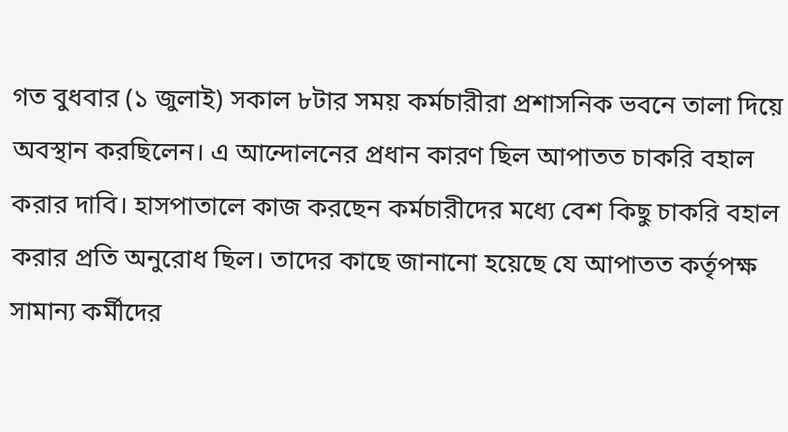গত বুধবার (১ জুলাই) সকাল ৮টার সময় কর্মচারীরা প্রশাসনিক ভবনে তালা দিয়ে অবস্থান করছিলেন। এ আন্দোলনের প্রধান কারণ ছিল আপাতত চাকরি বহাল করার দাবি। হাসপাতালে কাজ করছেন কর্মচারীদের মধ্যে বেশ কিছু চাকরি বহাল করার প্রতি অনুরোধ ছিল। তাদের কাছে জানানো হয়েছে যে আপাতত কর্তৃপক্ষ সামান্য কর্মীদের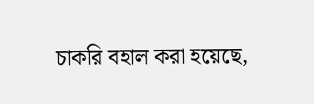চাকরি বহাল করা হয়েছে,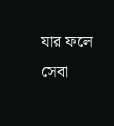যার ফলে সেবা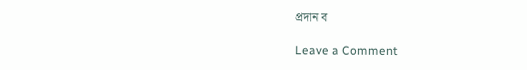প্রদান ব

Leave a Comment